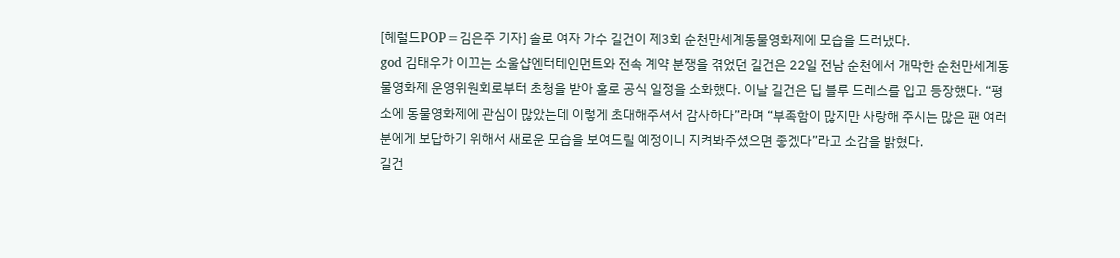[헤럴드POP=김은주 기자] 솔로 여자 가수 길건이 제3회 순천만세계동물영화제에 모습을 드러냈다.
god 김태우가 이끄는 소울샵엔터테인먼트와 전속 계약 분쟁을 겪었던 길건은 22일 전남 순천에서 개막한 순천만세계동물영화제 운영위원회로부터 초청을 받아 홀로 공식 일정을 소화했다. 이날 길건은 딥 블루 드레스를 입고 등장했다. “평소에 동물영화제에 관심이 많았는데 이렇게 초대해주셔서 감사하다”라며 “부족함이 많지만 사랑해 주시는 많은 팬 여러분에게 보답하기 위해서 새로운 모습을 보여드릴 예정이니 지켜봐주셨으면 좋겠다”라고 소감을 밝혔다.
길건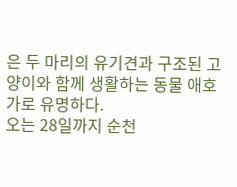은 두 마리의 유기견과 구조된 고양이와 함께 생활하는 동물 애호가로 유명하다.
오는 28일까지 순천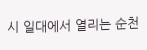시 일대에서 열리는 순천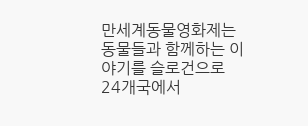만세계동물영화제는 동물들과 함께하는 이야기를 슬로건으로 24개국에서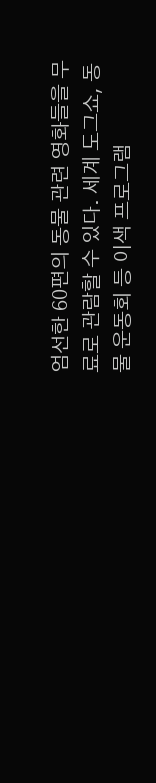엄선한 60편의 동물 관련 영화들을 무료로 관람할 수 있다. 세계 도그쇼, 동물 운동회 등 이색 프로그램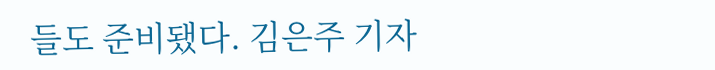들도 준비됐다. 김은주 기자